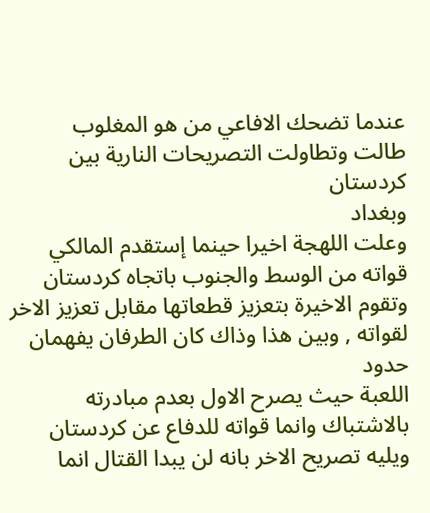عندما تضحك الافاعي من هو المغلوب
طالت وتطاولت التصريحات النارية بين كردستان
وبغداد
وعلت اللهجة اخيرا حينما إستقدم المالكي
قواته من الوسط والجنوب باتجاه كردستان
وتقوم الاخيرة بتعزيز قطعاتها مقابل تعزيز الاخر لقواته , وبين هذا وذاك كان الطرفان يفهمان حدود
اللعبة حيث يصرح الاول بعدم مبادرته بالاشتباك وانما قواته للدفاع عن كردستان ويليه تصريح الاخر بانه لن يبدا القتال انما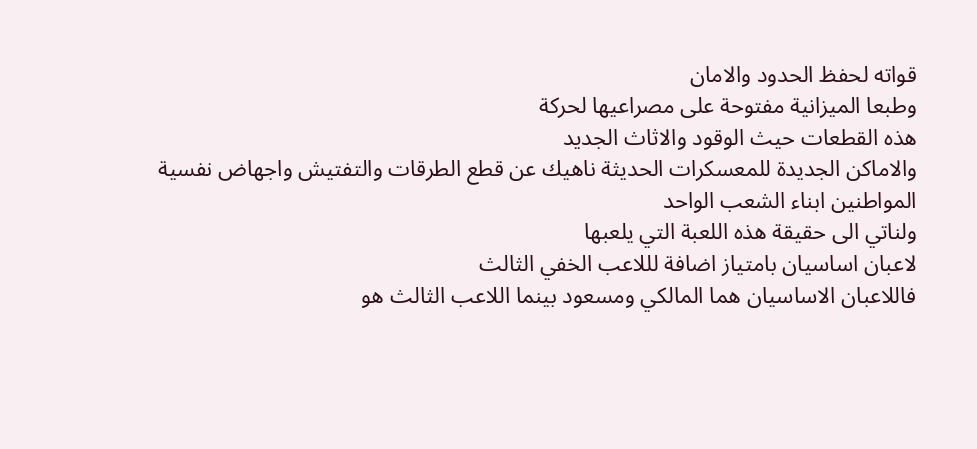قواته لحفظ الحدود والامان
وطبعا الميزانية مفتوحة على مصراعيها لحركة
هذه القطعات حيث الوقود والاثاث الجديد
والاماكن الجديدة للمعسكرات الحديثة ناهيك عن قطع الطرقات والتفتيش واجهاض نفسية
المواطنين ابناء الشعب الواحد
ولناتي الى حقيقة هذه اللعبة التي يلعبها
لاعبان اساسيان بامتياز اضافة لللاعب الخفي الثالث
فاللاعبان الاساسيان هما المالكي ومسعود بينما اللاعب الثالث هو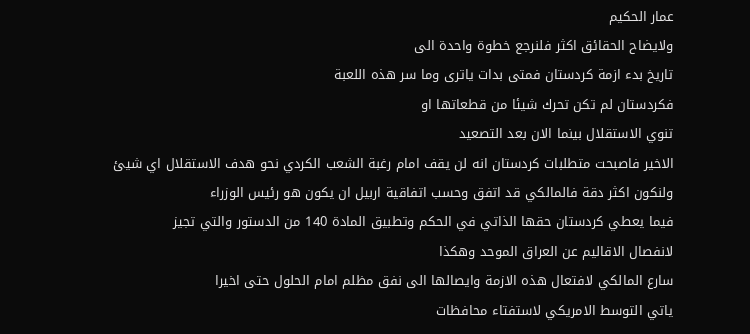عمار الحكيم
ولايضاح الحقائق اكثر فلنرجع خطوة واحدة الى
تاريخ بدء ازمة كردستان فمتى بدات ياترى وما سر هذه اللعبة
فكردستان لم تكن تحرك شيئا من قطعاتها او
تنوي الاستقلال بينما الان بعد التصعيد
الاخير فاصبحت متطلبات كردستان انه لن يقف امام رغبة الشعب الكردي نحو هدف الاستقلال اي شيئ
ولنكون اكثر دقة فالمالكي قد اتفق وحسب اتفاقية اربيل ان يكون هو رئيس الوزراء
فيما يعطي كردستان حقها الذاتي في الحكم وتطبيق المادة 140 من الدستور والتي تجيز
لانفصال الاقاليم عن العراق الموحد وهكذا
سارع المالكي لافتعال هذه الازمة وايصالها الى نفق مظلم امام الحلول حتى اخيرا
ياتي التوسط الامريكي لاستفتاء محافظات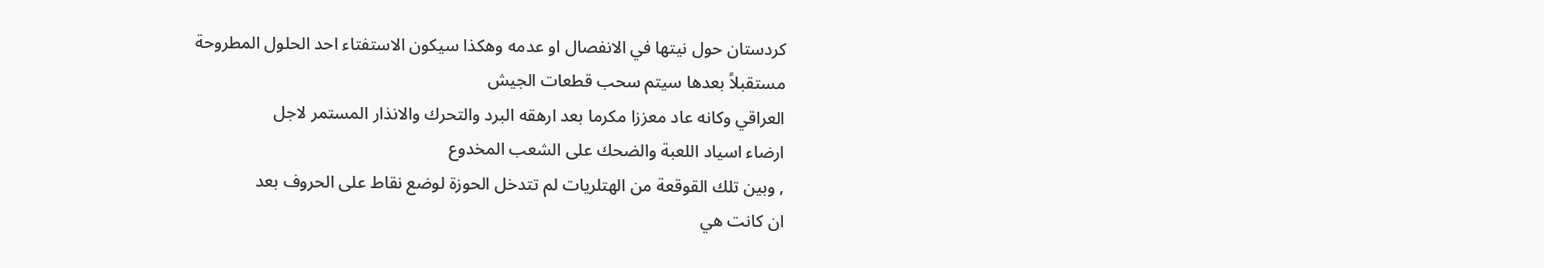كردستان حول نيتها في الانفصال او عدمه وهكذا سيكون الاستفتاء احد الحلول المطروحة
مستقبلاً بعدها سيتم سحب قطعات الجيش
العراقي وكانه عاد معززا مكرما بعد ارهقه البرد والتحرك والانذار المستمر لاجل
ارضاء اسياد اللعبة والضحك على الشعب المخدوع
, وبين تلك القوقعة من الهتلريات لم تتدخل الحوزة لوضع نقاط على الحروف بعد
ان كانت هي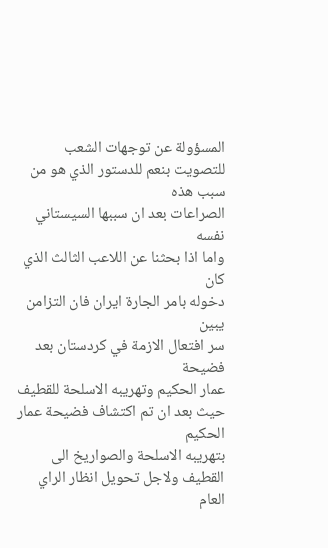المسؤولة عن توجهات الشعب للتصويت بنعم للدستور الذي هو من سبب هذه
الصراعات بعد ان سببها السيستاني نفسه
واما اذا بحثنا عن اللاعب الثالث الذي كان
دخوله بامر الجارة ايران فان التزامن يبين
سر افتعال الازمة في كردستان بعد فضيحة
عمار الحكيم وتهريبه الاسلحة للقطيف حيث بعد ان تم اكتشاف فضيحة عمار الحكيم
بتهريبه الاسلحة والصواريخ الى القطيف ولاجل تحويل انظار الراي العام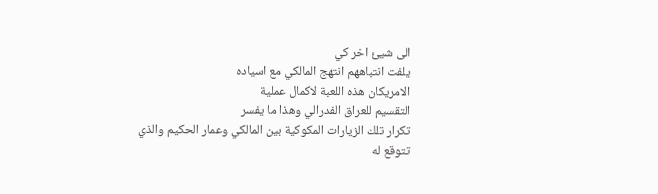الى شيئ اخر كي
يلفت انتباههم انتهج المالكي مع اسياده
الامريكان هذه اللعبة لاكمال عملية
التقسيم للعراق الفدرالي وهذا ما يفسر
تكرار تلك الزيارات المكوكية بين المالكي وعمار الحكيم والذي تتوقع له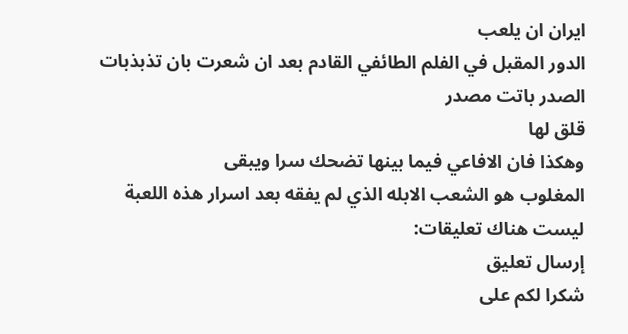ايران ان يلعب
الدور المقبل في الفلم الطائفي القادم بعد ان شعرت بان تذبذبات الصدر باتت مصدر
قلق لها
وهكذا فان الافاعي فيما بينها تضحك سرا ويبقى
المغلوب هو الشعب الابله الذي لم يفقه بعد اسرار هذه اللعبة
ليست هناك تعليقات:
إرسال تعليق
شكرا لكم على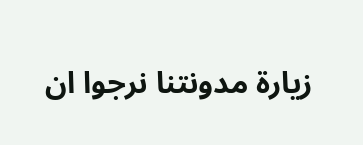زيارة مدونتنا نرجوا ان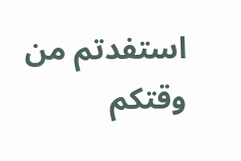استفدتم من وقتكم